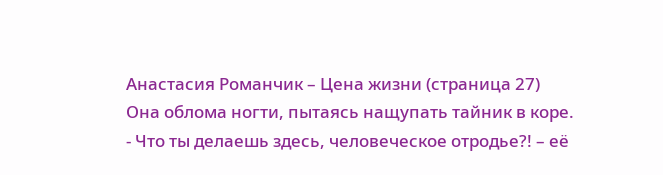Анастасия Романчик – Цена жизни (страница 27)
Она облома ногти, пытаясь нащупать тайник в коре.
- Что ты делаешь здесь, человеческое отродье?! – её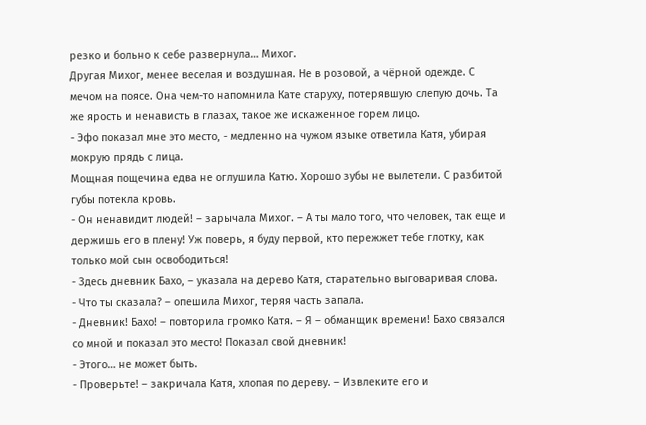резко и больно к себе развернула… Михог.
Другая Михог, менее веселая и воздушная. Не в розовой, а чёрной одежде. С мечом на поясе. Она чем-то напомнила Кате старуху, потерявшую слепую дочь. Та же ярость и ненависть в глазах, такое же искаженное горем лицо.
- Эфо показал мне это место, - медленно на чужом языке ответила Катя, убирая мокрую прядь с лица.
Мощная пощечина едва не оглушила Катю. Хорошо зубы не вылетели. С разбитой губы потекла кровь.
- Он ненавидит людей! – зарычала Михог. – А ты мало того, что человек, так еще и держишь его в плену! Уж поверь, я буду первой, кто пережжет тебе глотку, как только мой сын освободиться!
- Здесь дневник Бахо, – указала на дерево Катя, старательно выговаривая слова.
- Что ты сказала? – опешила Михог, теряя часть запала.
- Дневник! Бахо! – повторила громко Катя. – Я – обманщик времени! Бахо связался со мной и показал это место! Показал свой дневник!
- Этого… не может быть.
- Проверьте! – закричала Катя, хлопая по дереву. – Извлеките его и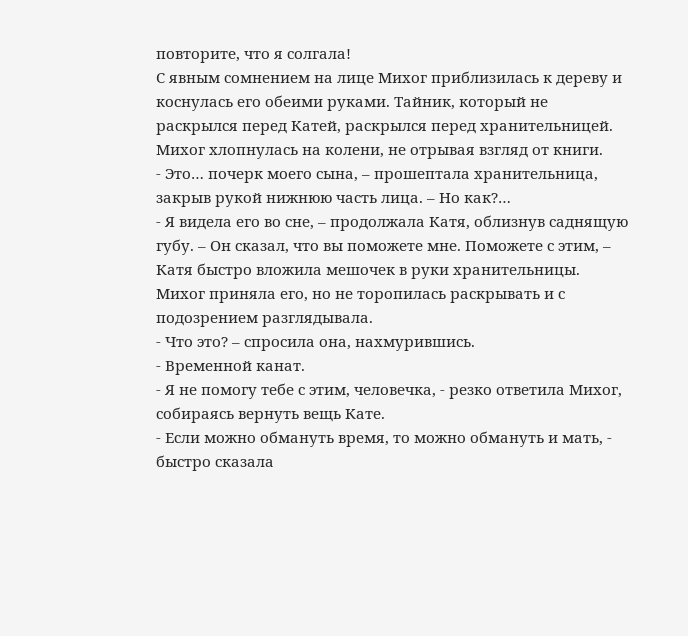повторите, что я солгала!
С явным сомнением на лице Михог приблизилась к дереву и коснулась его обеими руками. Тайник, который не раскрылся перед Катей, раскрылся перед хранительницей. Михог хлопнулась на колени, не отрывая взгляд от книги.
- Это… почерк моего сына, – прошептала хранительница, закрыв рукой нижнюю часть лица. – Но как?…
- Я видела его во сне, – продолжала Катя, облизнув саднящую губу. – Он сказал, что вы поможете мне. Поможете с этим, – Катя быстро вложила мешочек в руки хранительницы.
Михог приняла его, но не торопилась раскрывать и с подозрением разглядывала.
- Что это? – спросила она, нахмурившись.
- Временной канат.
- Я не помогу тебе с этим, человечка, - резко ответила Михог, собираясь вернуть вещь Кате.
- Если можно обмануть время, то можно обмануть и мать, - быстро сказала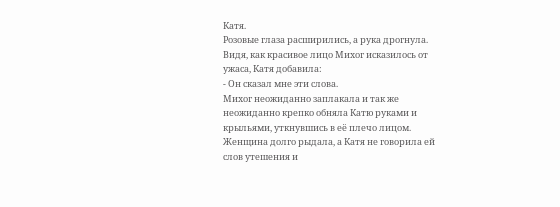Катя.
Розовые глаза расширились, а рука дрогнула. Видя, как красивое лицо Михог исказилось от ужаса, Катя добавила:
- Он сказал мне эти слова.
Михог неожиданно заплакала и так же неожиданно крепко обняла Катю руками и крыльями, уткнувшись в её плечо лицом. Женщина долго рыдала, а Катя не говорила ей слов утешения и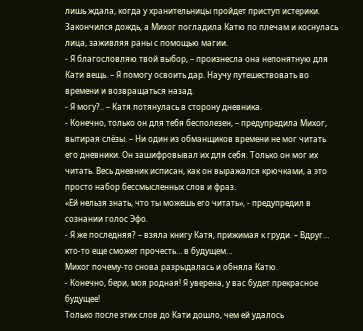лишь ждала, когда у хранительницы пройдет приступ истерики.
Закончился дождь, а Михог погладила Катю по плечам и коснулась лица, заживляя раны с помощью магии.
- Я благословляю твой выбор, – произнесла она непонятную для Кати вещь. – Я помогу освоить дар. Научу путешествовать во времени и возвращаться назад.
- Я могу?.. – Катя потянулась в сторону дневника.
- Конечно, только он для тебя бесполезен, – предупредила Михог, вытирая слёзы. – Ни один из обманщиков времени не мог читать его дневники. Он зашифровывал их для себя. Только он мог их читать. Весь дневник исписан, как он выражался крючками, а это просто набор бессмысленных слов и фраз.
«Ей нельзя знать, что ты можешь его читать», - предупредил в сознании голос Эфо.
- Я же последняя? – взяла книгу Катя, прижимая к груди. – Вдруг… кто-то еще сможет прочесть… в будущем…
Михог почему-то снова разрыдалась и обняла Катю.
- Конечно, бери, моя родная! Я уверена, у вас будет прекрасное будущее!
Только после этих слов до Кати дошло, чем ей удалось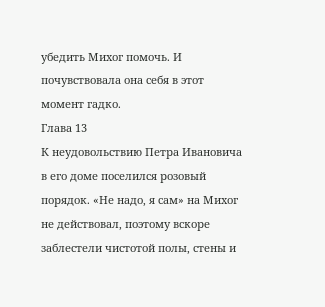убедить Михог помочь. И почувствовала она себя в этот момент гадко.
Глава 13
К неудовольствию Петра Ивановича в его доме поселился розовый порядок. «Не надо, я сам» на Михог не действовал, поэтому вскоре заблестели чистотой полы, стены и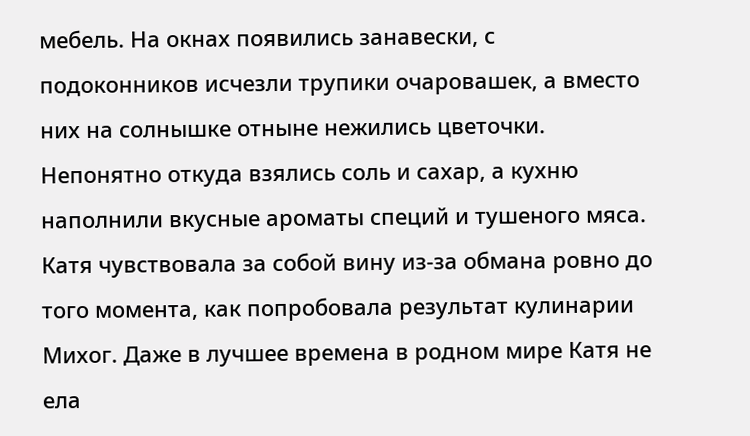мебель. На окнах появились занавески, с подоконников исчезли трупики очаровашек, а вместо них на солнышке отныне нежились цветочки. Непонятно откуда взялись соль и сахар, а кухню наполнили вкусные ароматы специй и тушеного мяса.
Катя чувствовала за собой вину из-за обмана ровно до того момента, как попробовала результат кулинарии Михог. Даже в лучшее времена в родном мире Катя не ела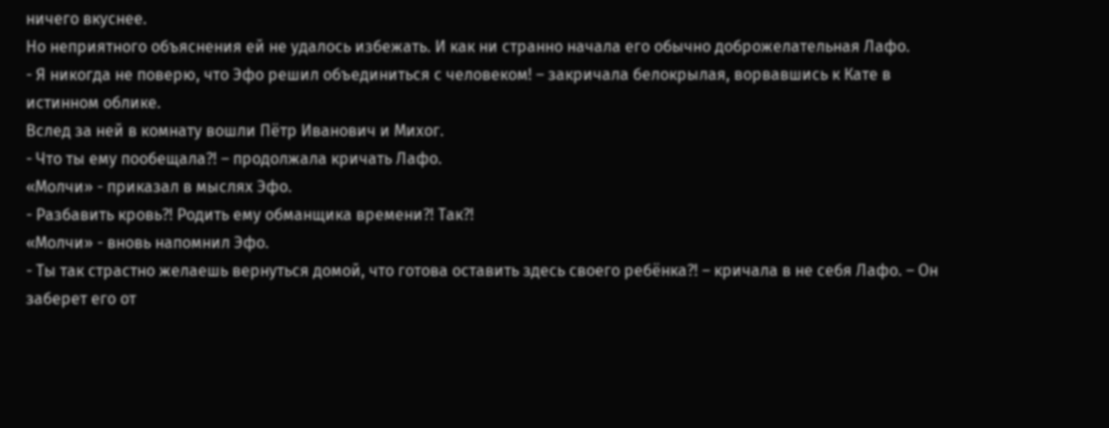ничего вкуснее.
Но неприятного объяснения ей не удалось избежать. И как ни странно начала его обычно доброжелательная Лафо.
- Я никогда не поверю, что Эфо решил объединиться с человеком! – закричала белокрылая, ворвавшись к Кате в истинном облике.
Вслед за ней в комнату вошли Пётр Иванович и Михог.
- Что ты ему пообещала?! – продолжала кричать Лафо.
«Молчи» - приказал в мыслях Эфо.
- Разбавить кровь?! Родить ему обманщика времени?! Так?!
«Молчи» - вновь напомнил Эфо.
- Ты так страстно желаешь вернуться домой, что готова оставить здесь своего ребёнка?! – кричала в не себя Лафо. – Он заберет его от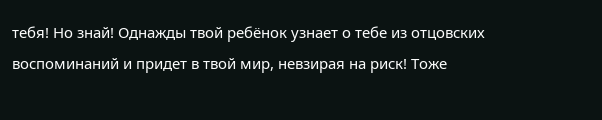тебя! Но знай! Однажды твой ребёнок узнает о тебе из отцовских воспоминаний и придет в твой мир, невзирая на риск! Тоже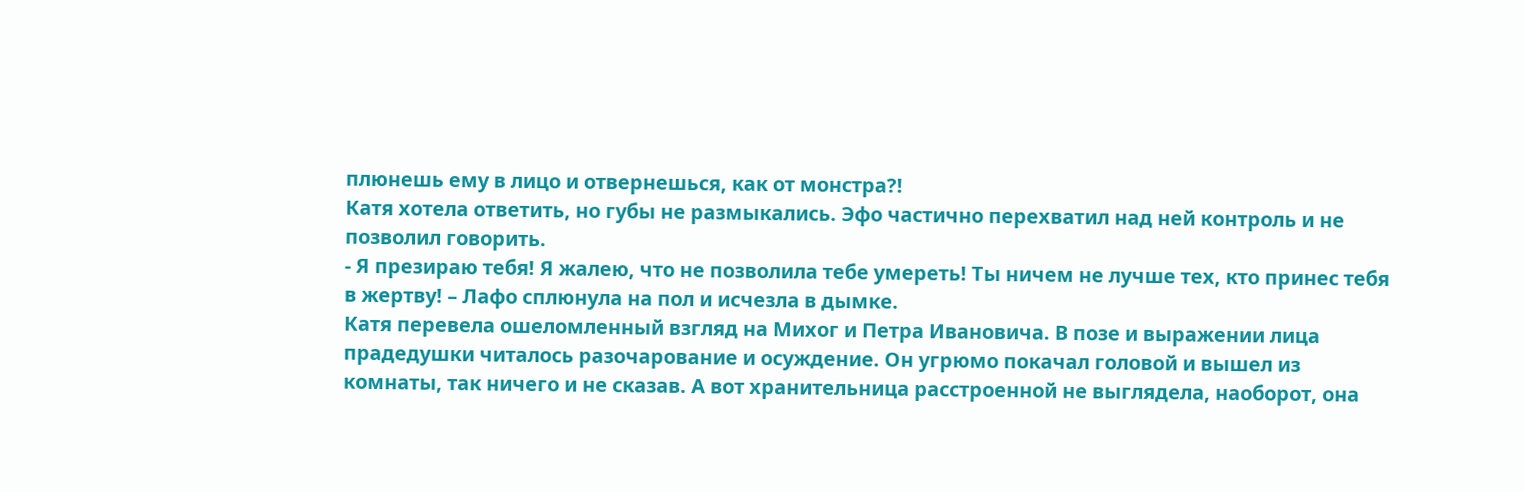плюнешь ему в лицо и отвернешься, как от монстра?!
Катя хотела ответить, но губы не размыкались. Эфо частично перехватил над ней контроль и не позволил говорить.
- Я презираю тебя! Я жалею, что не позволила тебе умереть! Ты ничем не лучше тех, кто принес тебя в жертву! – Лафо сплюнула на пол и исчезла в дымке.
Катя перевела ошеломленный взгляд на Михог и Петра Ивановича. В позе и выражении лица прадедушки читалось разочарование и осуждение. Он угрюмо покачал головой и вышел из комнаты, так ничего и не сказав. А вот хранительница расстроенной не выглядела, наоборот, она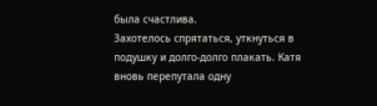была счастлива.
Захотелось спрятаться, уткнуться в подушку и долго-долго плакать. Катя вновь перепутала одну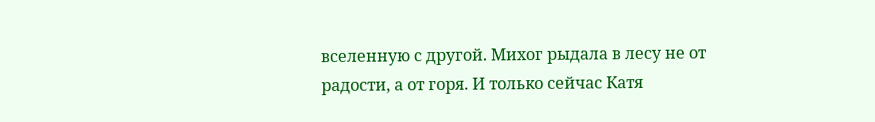вселенную с другой. Михог рыдала в лесу не от радости, а от горя. И только сейчас Катя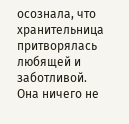осознала, что хранительница притворялась любящей и заботливой. Она ничего не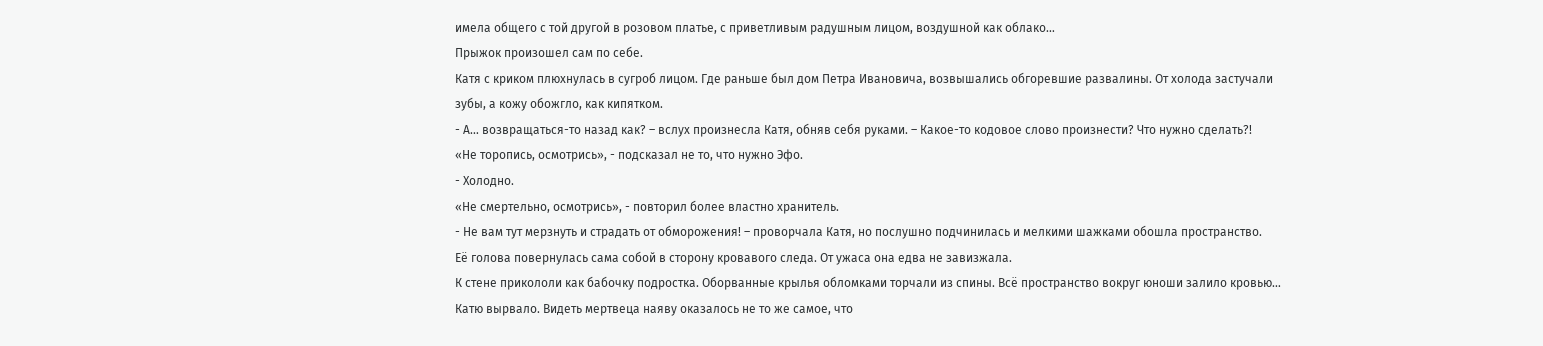имела общего с той другой в розовом платье, с приветливым радушным лицом, воздушной как облако…
Прыжок произошел сам по себе.
Катя с криком плюхнулась в сугроб лицом. Где раньше был дом Петра Ивановича, возвышались обгоревшие развалины. От холода застучали зубы, а кожу обожгло, как кипятком.
- А… возвращаться-то назад как? – вслух произнесла Катя, обняв себя руками. – Какое-то кодовое слово произнести? Что нужно сделать?!
«Не торопись, осмотрись», - подсказал не то, что нужно Эфо.
- Холодно.
«Не смертельно, осмотрись», - повторил более властно хранитель.
- Не вам тут мерзнуть и страдать от обморожения! – проворчала Катя, но послушно подчинилась и мелкими шажками обошла пространство.
Её голова повернулась сама собой в сторону кровавого следа. От ужаса она едва не завизжала.
К стене прикололи как бабочку подростка. Оборванные крылья обломками торчали из спины. Всё пространство вокруг юноши залило кровью…
Катю вырвало. Видеть мертвеца наяву оказалось не то же самое, что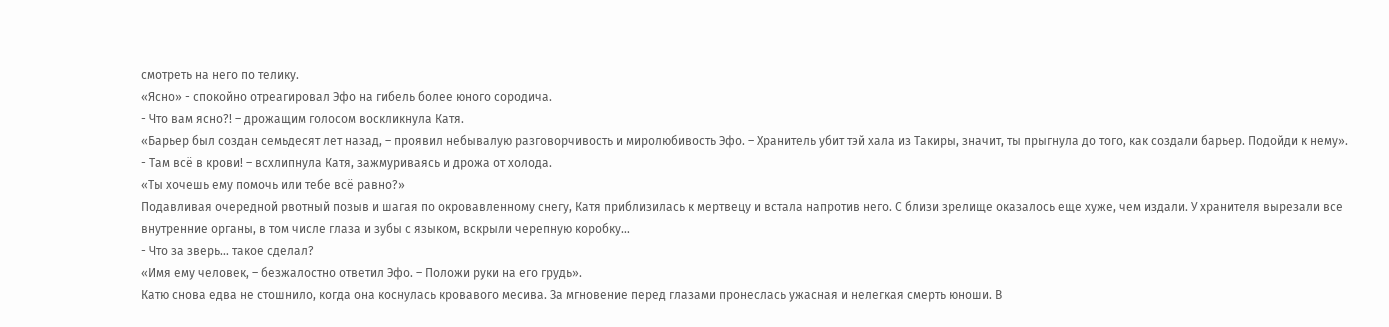смотреть на него по телику.
«Ясно» - спокойно отреагировал Эфо на гибель более юного сородича.
- Что вам ясно?! – дрожащим голосом воскликнула Катя.
«Барьер был создан семьдесят лет назад, – проявил небывалую разговорчивость и миролюбивость Эфо. – Хранитель убит тэй хала из Такиры, значит, ты прыгнула до того, как создали барьер. Подойди к нему».
- Там всё в крови! – всхлипнула Катя, зажмуриваясь и дрожа от холода.
«Ты хочешь ему помочь или тебе всё равно?»
Подавливая очередной рвотный позыв и шагая по окровавленному снегу, Катя приблизилась к мертвецу и встала напротив него. С близи зрелище оказалось еще хуже, чем издали. У хранителя вырезали все внутренние органы, в том числе глаза и зубы с языком, вскрыли черепную коробку…
- Что за зверь… такое сделал?
«Имя ему человек, – безжалостно ответил Эфо. – Положи руки на его грудь».
Катю снова едва не стошнило, когда она коснулась кровавого месива. За мгновение перед глазами пронеслась ужасная и нелегкая смерть юноши. В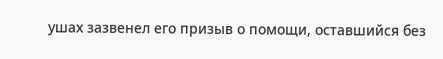ушах зазвенел его призыв о помощи, оставшийся без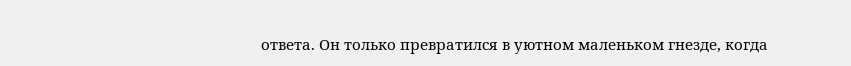ответа. Он только превратился в уютном маленьком гнезде, когда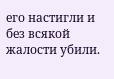его настигли и без всякой жалости убили.